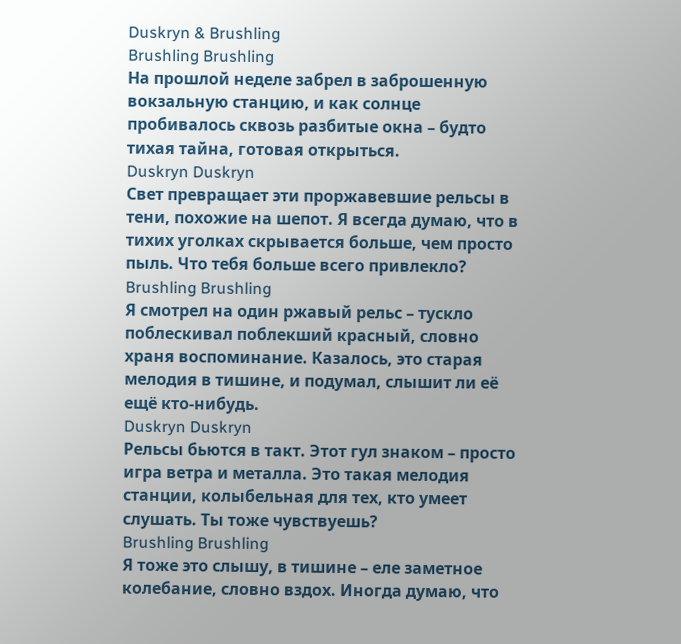Duskryn & Brushling
Brushling Brushling
На прошлой неделе забрел в заброшенную вокзальную станцию, и как солнце пробивалось сквозь разбитые окна – будто тихая тайна, готовая открыться.
Duskryn Duskryn
Свет превращает эти проржавевшие рельсы в тени, похожие на шепот. Я всегда думаю, что в тихих уголках скрывается больше, чем просто пыль. Что тебя больше всего привлекло?
Brushling Brushling
Я смотрел на один ржавый рельс – тускло поблескивал поблекший красный, словно храня воспоминание. Казалось, это старая мелодия в тишине, и подумал, слышит ли её ещё кто-нибудь.
Duskryn Duskryn
Рельсы бьются в такт. Этот гул знаком – просто игра ветра и металла. Это такая мелодия станции, колыбельная для тех, кто умеет слушать. Ты тоже чувствуешь?
Brushling Brushling
Я тоже это слышу, в тишине – еле заметное колебание, словно вздох. Иногда думаю, что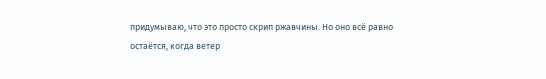придумываю, что это просто скрип ржавчины. Но оно всё равно остаётся, когда ветер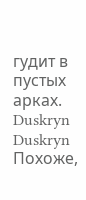гудит в пустых арках.
Duskryn Duskryn
Похоже,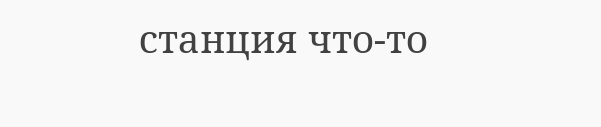станция что-то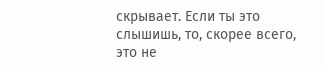скрывает. Если ты это слышишь, то, скорее всего, это не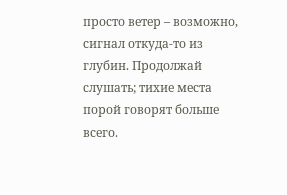просто ветер – возможно, сигнал откуда-то из глубин. Продолжай слушать; тихие места порой говорят больше всего.